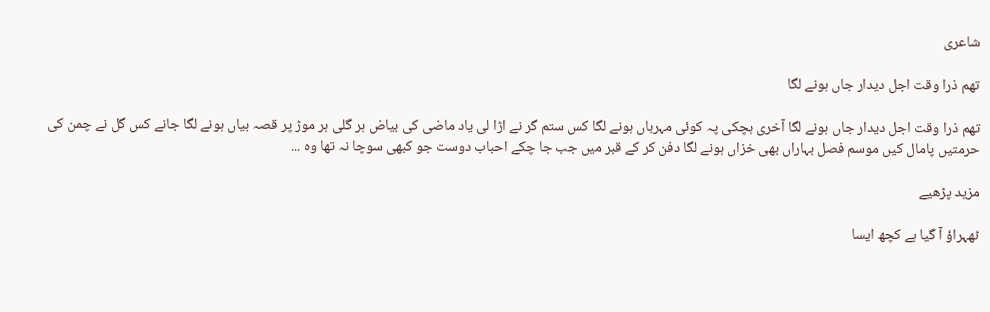شاعری

تھم ذرا وقت اجل دیدار جاں ہونے لگا

تھم ذرا وقت اجل دیدار جاں ہونے لگا آخری ہچکی پہ کوئی مہرباں ہونے لگا کس ستم گر نے اڑا لی یاد ماضی کی بیاض ہر گلی ہر موڑ پر قصہ بیاں ہونے لگا جانے کس گل نے چمن کی حرمتیں پامال کیں موسم فصل بہاراں بھی خزاں ہونے لگا دفن کر کے قبر میں جب جا چکے احباب دوست جو کبھی سوچا نہ تھا وہ ...

مزید پڑھیے

ٹھہراؤ آ گیا ہے کچھ ایسا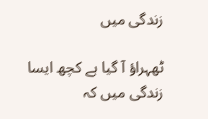زندگی میں

ٹھہراؤ آ گیا ہے کچھ ایسا زندگی میں کہ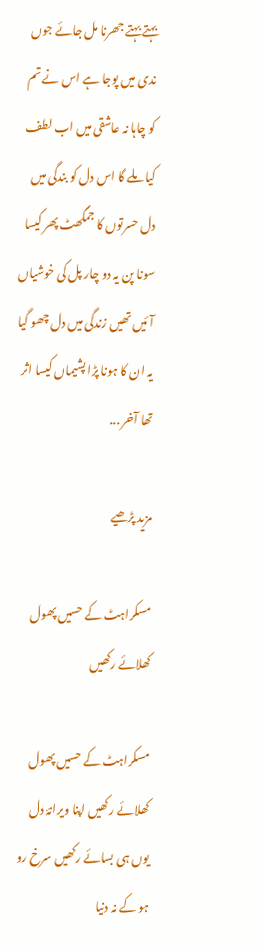بہتے بہتے جھرنا مل جائے جوں ندی میں پوجا ہے اس نے تم کو چاہا نہ عاشقی میں اب لطف کیا ملے گا اس دل کو بندگی میں دل حسرتوں کا جمگھٹ پھر کیسا سونا پن یہ دو چار پل کی خوشیاں آئیں تھیں زندگی میں دل چھو گیا یہ ان کا ہونا پڑا پشیماں کیسا اثر تھا آخر ...

مزید پڑھیے

مسکراہٹ کے حسیں پھول کھلائے رکھیں

مسکراہٹ کے حسیں پھول کھلائے رکھیں اپنا ویرانۂ دل یوں ہی بسائے رکھیں سرخ رو ہو کے نہ دنیا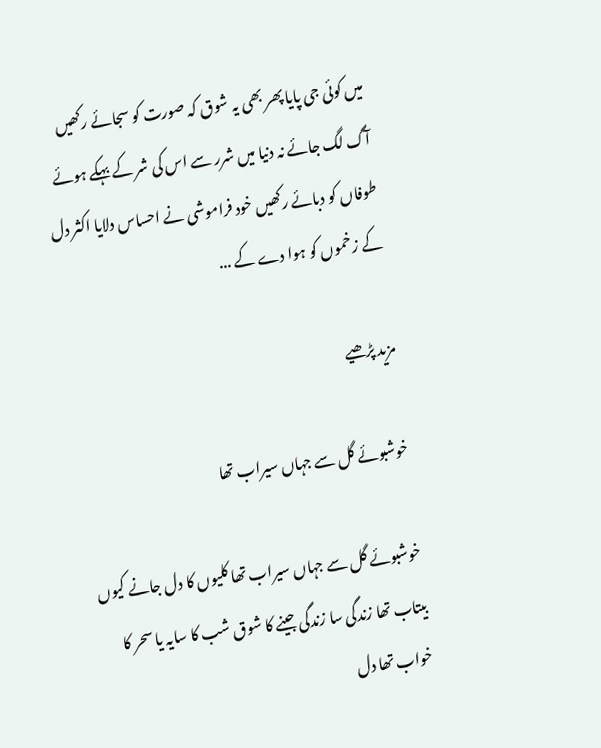میں کوئی جی پایا پھر بھی یہ شوق کہ صورت کو سجائے رکھیں آگ لگ جائے نہ دنیا میں شرر سے اس کی شر کے بہکے ہوئے طوفاں کو دبائے رکھیں خود فراموشی نے احساس دلایا اکثر دل کے زخموں کو ہوا دے کے ...

مزید پڑھیے

خوشبوئے گل سے جہاں سیراب تھا

خوشبوئے گل سے جہاں سیراب تھا کلیوں کا دل جانے کیوں بیتاب تھا زندگی سا زندگی جینے کا شوق شب کا سایہ یا سحر کا خواب تھا دل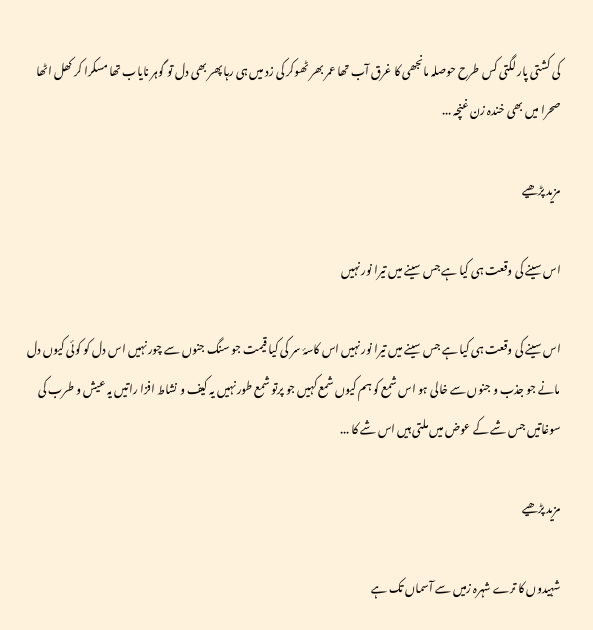کی کشتی پار لگتی کس طرح حوصلہ مانجھی کا غرق آب تھا عمر بھر ٹھوکر کی زد میں ہی رہا پھر بھی دل تو گوہر نایاب تھا مسکرا کر کھل اٹھا صحرا میں بھی خندہ زن غنچہ ...

مزید پڑھیے

اس سینے کی وقعت ہی کیا ہے جس سینے میں تیرا نور نہیں

اس سینے کی وقعت ہی کیا ہے جس سینے میں تیرا نور نہیں اس کاسۂ سر کی کیا قیمت جو سنگ جنوں سے چور نہیں اس دل کو کوئی کیوں دل مانے جو جذب و جنوں سے خالی ہو اس شمع کو ہم کیوں شمع کہیں جو پرتو شمع طور نہیں یہ کیف و نشاط افزا راتیں یہ عیش و طرب کی سوغاتیں جس شے کے عوض میں ملتی ہیں اس شے کا ...

مزید پڑھیے

شہیدوں کا ترے شہرہ زمیں سے آسماں تک ہے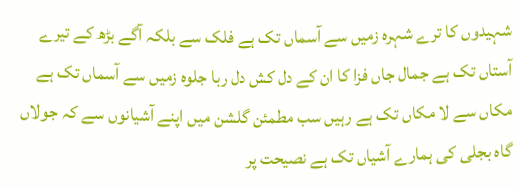شہیدوں کا ترے شہرہ زمیں سے آسماں تک ہے فلک سے بلکہ آگے بڑھ کے تیرے آستاں تک ہے جمال جاں فزا کا ان کے دل کش دل ربا جلوہ زمیں سے آسماں تک ہے مکاں سے لا مکاں تک ہے رہیں سب مطمئن گلشن میں اپنے آشیانوں سے کہ جولاں گاہ بجلی کی ہمارے آشیاں تک ہے نصیحت پر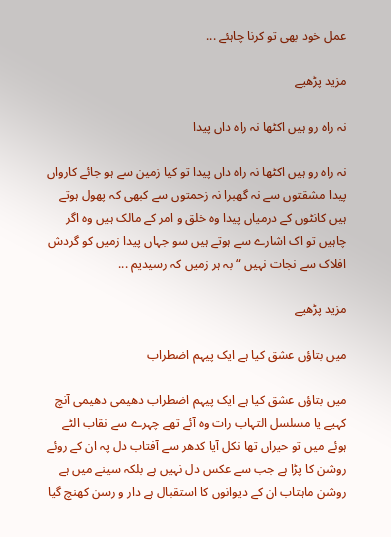عمل خود بھی تو کرنا چاہئے ...

مزید پڑھیے

نہ راہ رو ہیں اکٹھا نہ راہ داں پیدا

نہ راہ رو ہیں اکٹھا نہ راہ داں پیدا تو کیا زمین سے ہو جائے کارواں پیدا مشقتوں سے نہ گھبرا نہ زحمتوں سے کبھی کہ پھول ہوتے ہیں کانٹوں کے درمیاں پیدا وہ خلق و امر کے مالک ہیں وہ اگر چاہیں تو اک اشارے سے ہوتے ہیں سو جہاں پیدا زمیں کو گردش افلاک سے نجات نہیں “بہ ہر زمیں کہ رسیدیم ...

مزید پڑھیے

میں بتاؤں عشق کیا ہے ایک پیہم اضطراب

میں بتاؤں عشق کیا ہے ایک پیہم اضطراب دھیمی دھیمی آنچ کہیے یا مسلسل التہاب رات وہ آئے تھے چہرے سے نقاب الٹے ہوئے میں تو حیراں تھا نکل آیا کدھر سے آفتاب دل پہ ان کے روئے روشن کا پڑا ہے جب سے عکس دل نہیں ہے بلکہ سینے میں ہے روشن ماہتاب ان کے دیوانوں کا استقبال ہے دار و رسن کھنچ گیا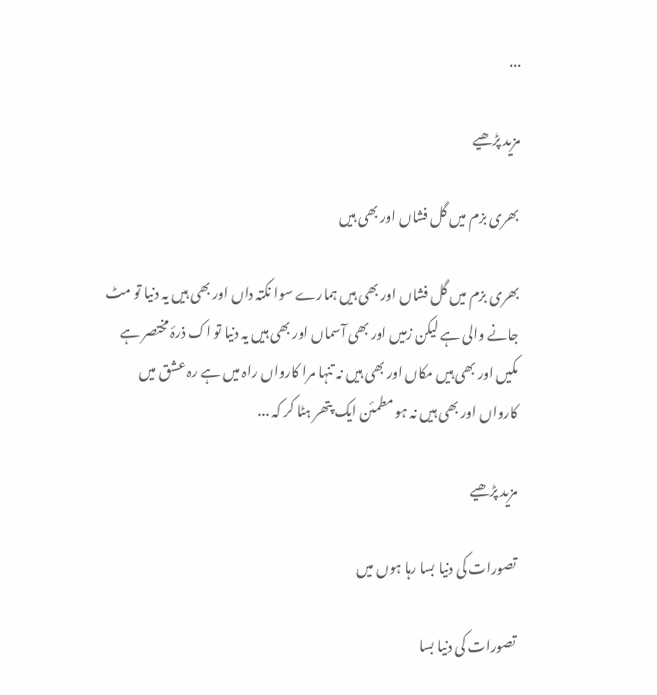...

مزید پڑھیے

بھری بزم میں گل فشاں اور بھی ہیں

بھری بزم میں گل فشاں اور بھی ہیں ہمارے سوا نکتہ داں اور بھی ہیں یہ دنیا تو مٹ جانے والی ہے لیکن زمیں اور بھی آسماں اور بھی ہیں یہ دنیا تو اک ذرۂ مختصر ہے مکیں اور بھی ہیں مکاں اور بھی ہیں نہ تنہا مرا کارواں راہ میں ہے رہ عشق میں کارواں اور بھی ہیں نہ ہو مطمئن ایک پتھر ہٹا کر کہ ...

مزید پڑھیے

تصورات کی دنیا بسا رہا ہوں میں

تصورات کی دنیا بسا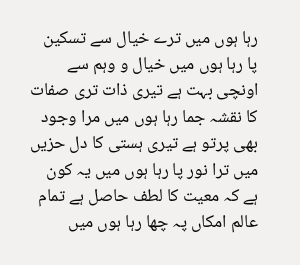رہا ہوں میں ترے خیال سے تسکین پا رہا ہوں میں خیال و وہم سے اونچی بہت ہے تیری ذات تری صفات کا نقشہ جما رہا ہوں میں مرا وجود بھی پرتو ہے تیری ہستی کا دل حزیں میں ترا نور پا رہا ہوں میں یہ کون ہے کہ معیت کا لطف حاصل ہے تمام عالم امکاں پہ چھا رہا ہوں میں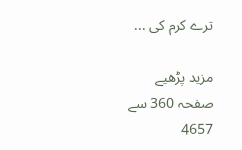ترے کرم کی ...

مزید پڑھیے
صفحہ 360 سے 4657